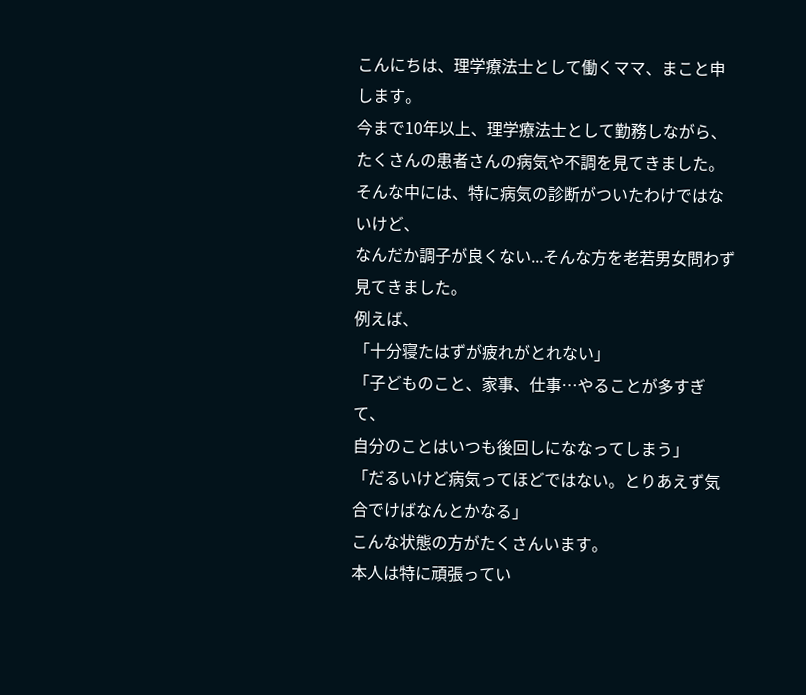こんにちは、理学療法士として働くママ、まこと申します。
今まで10年以上、理学療法士として勤務しながら、たくさんの患者さんの病気や不調を見てきました。
そんな中には、特に病気の診断がついたわけではないけど、
なんだか調子が良くない...そんな方を老若男女問わず見てきました。
例えば、
「十分寝たはずが疲れがとれない」
「子どものこと、家事、仕事…やることが多すぎて、
自分のことはいつも後回しにななってしまう」
「だるいけど病気ってほどではない。とりあえず気合でけばなんとかなる」
こんな状態の方がたくさんいます。
本人は特に頑張ってい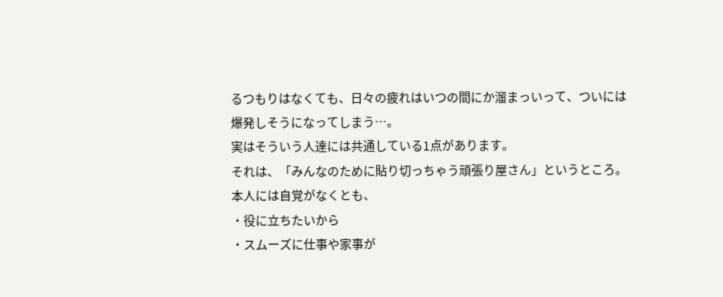るつもりはなくても、日々の疲れはいつの間にか溜まっいって、ついには爆発しそうになってしまう…。
実はそういう人達には共通している1点があります。
それは、「みんなのために貼り切っちゃう頑張り屋さん」というところ。
本人には自覚がなくとも、
・役に立ちたいから
・スムーズに仕事や家事が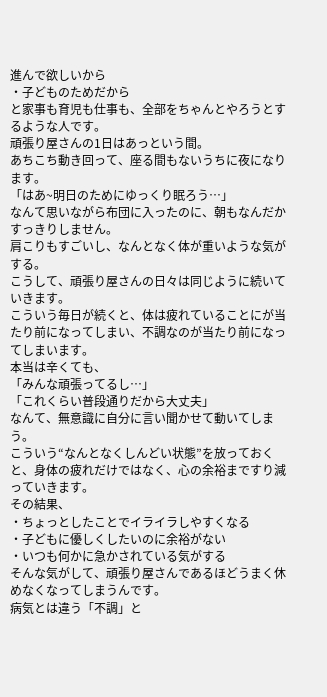進んで欲しいから
・子どものためだから
と家事も育児も仕事も、全部をちゃんとやろうとするような人です。
頑張り屋さんの1日はあっという間。
あちこち動き回って、座る間もないうちに夜になります。
「はあ~明日のためにゆっくり眠ろう…」
なんて思いながら布団に入ったのに、朝もなんだかすっきりしません。
肩こりもすごいし、なんとなく体が重いような気がする。
こうして、頑張り屋さんの日々は同じように続いていきます。
こういう毎日が続くと、体は疲れていることにが当たり前になってしまい、不調なのが当たり前になってしまいます。
本当は辛くても、
「みんな頑張ってるし…」
「これくらい普段通りだから大丈夫」
なんて、無意識に自分に言い聞かせて動いてしまう。
こういう“なんとなくしんどい状態”を放っておくと、身体の疲れだけではなく、心の余裕まですり減っていきます。
その結果、
・ちょっとしたことでイライラしやすくなる
・子どもに優しくしたいのに余裕がない
・いつも何かに急かされている気がする
そんな気がして、頑張り屋さんであるほどうまく休めなくなってしまうんです。
病気とは違う「不調」と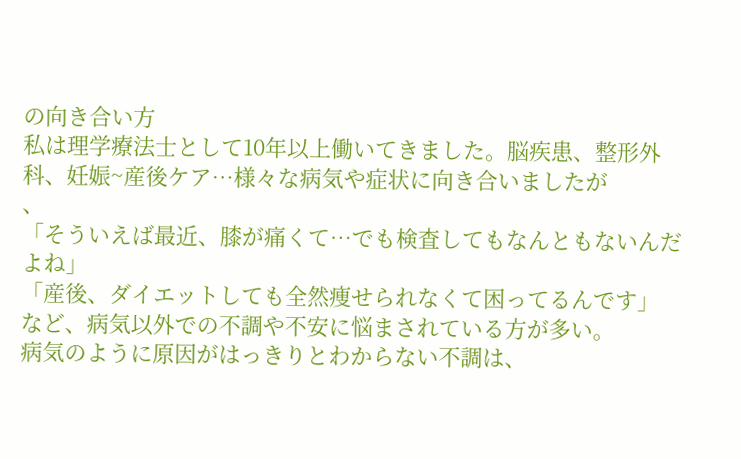の向き合い方
私は理学療法士として10年以上働いてきました。脳疾患、整形外科、妊娠~産後ケア…様々な病気や症状に向き合いましたが
、
「そういえば最近、膝が痛くて…でも検査してもなんともないんだよね」
「産後、ダイエットしても全然痩せられなくて困ってるんです」
など、病気以外での不調や不安に悩まされている方が多い。
病気のように原因がはっきりとわからない不調は、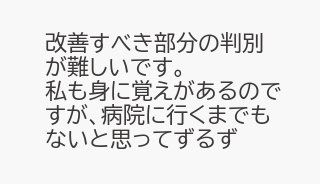改善すべき部分の判別が難しいです。
私も身に覚えがあるのですが、病院に行くまでもないと思ってずるず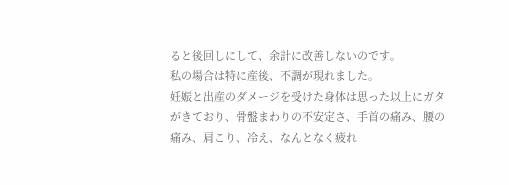ると後回しにして、余計に改善しないのです。
私の場合は特に産後、不調が現れました。
妊娠と出産のダメージを受けた身体は思った以上にガタがきており、骨盤まわりの不安定さ、手首の痛み、腰の痛み、肩こり、冷え、なんとなく疲れ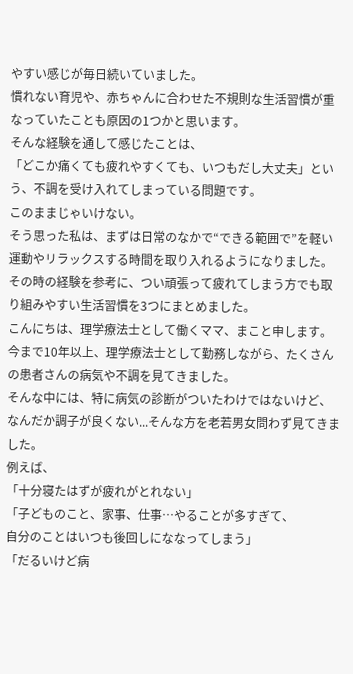やすい感じが毎日続いていました。
慣れない育児や、赤ちゃんに合わせた不規則な生活習慣が重なっていたことも原因の1つかと思います。
そんな経験を通して感じたことは、
「どこか痛くても疲れやすくても、いつもだし大丈夫」という、不調を受け入れてしまっている問題です。
このままじゃいけない。
そう思った私は、まずは日常のなかで“できる範囲で”を軽い運動やリラックスする時間を取り入れるようになりました。
その時の経験を参考に、つい頑張って疲れてしまう方でも取り組みやすい生活習慣を3つにまとめました。
こんにちは、理学療法士として働くママ、まこと申します。
今まで10年以上、理学療法士として勤務しながら、たくさんの患者さんの病気や不調を見てきました。
そんな中には、特に病気の診断がついたわけではないけど、
なんだか調子が良くない...そんな方を老若男女問わず見てきました。
例えば、
「十分寝たはずが疲れがとれない」
「子どものこと、家事、仕事…やることが多すぎて、
自分のことはいつも後回しにななってしまう」
「だるいけど病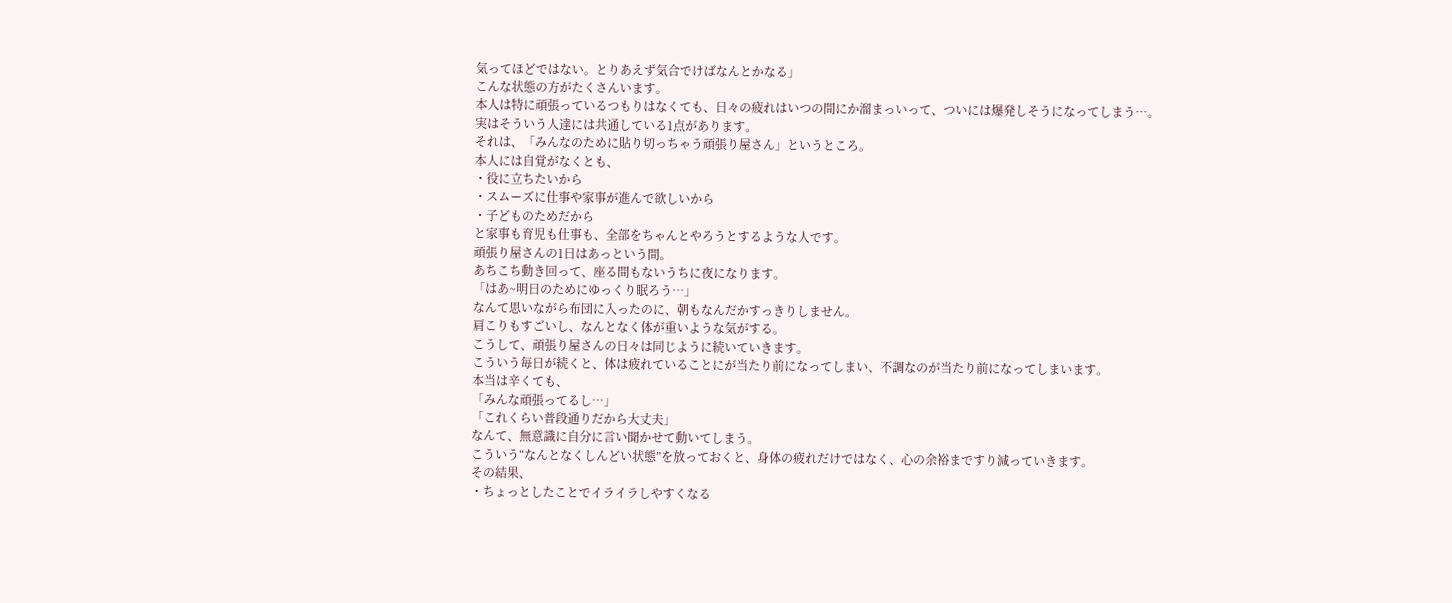気ってほどではない。とりあえず気合でけばなんとかなる」
こんな状態の方がたくさんいます。
本人は特に頑張っているつもりはなくても、日々の疲れはいつの間にか溜まっいって、ついには爆発しそうになってしまう…。
実はそういう人達には共通している1点があります。
それは、「みんなのために貼り切っちゃう頑張り屋さん」というところ。
本人には自覚がなくとも、
・役に立ちたいから
・スムーズに仕事や家事が進んで欲しいから
・子どものためだから
と家事も育児も仕事も、全部をちゃんとやろうとするような人です。
頑張り屋さんの1日はあっという間。
あちこち動き回って、座る間もないうちに夜になります。
「はあ~明日のためにゆっくり眠ろう…」
なんて思いながら布団に入ったのに、朝もなんだかすっきりしません。
肩こりもすごいし、なんとなく体が重いような気がする。
こうして、頑張り屋さんの日々は同じように続いていきます。
こういう毎日が続くと、体は疲れていることにが当たり前になってしまい、不調なのが当たり前になってしまいます。
本当は辛くても、
「みんな頑張ってるし…」
「これくらい普段通りだから大丈夫」
なんて、無意識に自分に言い聞かせて動いてしまう。
こういう“なんとなくしんどい状態”を放っておくと、身体の疲れだけではなく、心の余裕まですり減っていきます。
その結果、
・ちょっとしたことでイライラしやすくなる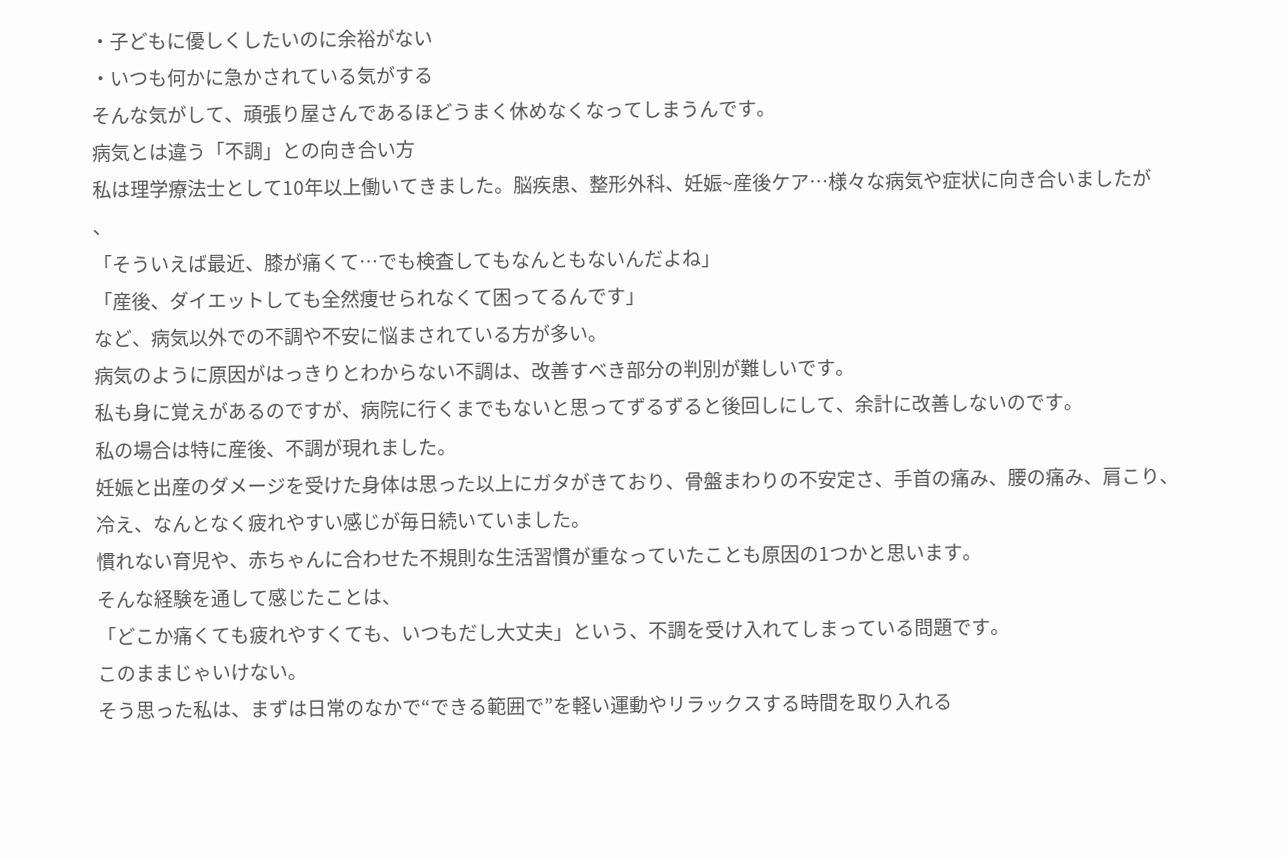・子どもに優しくしたいのに余裕がない
・いつも何かに急かされている気がする
そんな気がして、頑張り屋さんであるほどうまく休めなくなってしまうんです。
病気とは違う「不調」との向き合い方
私は理学療法士として10年以上働いてきました。脳疾患、整形外科、妊娠~産後ケア…様々な病気や症状に向き合いましたが
、
「そういえば最近、膝が痛くて…でも検査してもなんともないんだよね」
「産後、ダイエットしても全然痩せられなくて困ってるんです」
など、病気以外での不調や不安に悩まされている方が多い。
病気のように原因がはっきりとわからない不調は、改善すべき部分の判別が難しいです。
私も身に覚えがあるのですが、病院に行くまでもないと思ってずるずると後回しにして、余計に改善しないのです。
私の場合は特に産後、不調が現れました。
妊娠と出産のダメージを受けた身体は思った以上にガタがきており、骨盤まわりの不安定さ、手首の痛み、腰の痛み、肩こり、冷え、なんとなく疲れやすい感じが毎日続いていました。
慣れない育児や、赤ちゃんに合わせた不規則な生活習慣が重なっていたことも原因の1つかと思います。
そんな経験を通して感じたことは、
「どこか痛くても疲れやすくても、いつもだし大丈夫」という、不調を受け入れてしまっている問題です。
このままじゃいけない。
そう思った私は、まずは日常のなかで“できる範囲で”を軽い運動やリラックスする時間を取り入れる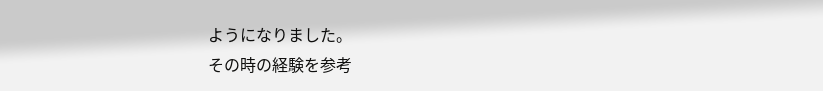ようになりました。
その時の経験を参考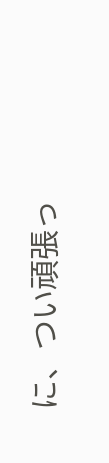に、つい頑張っ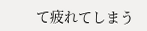て疲れてしまう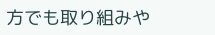方でも取り組みや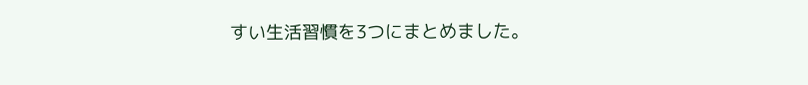すい生活習慣を3つにまとめました。